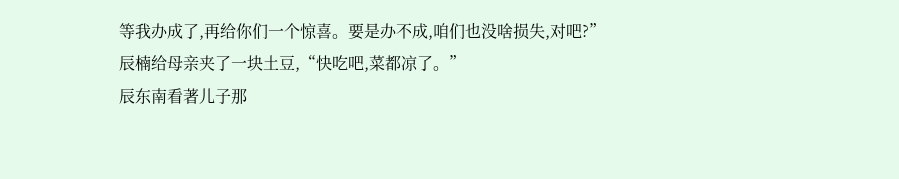等我办成了,再给你们一个惊喜。要是办不成,咱们也没啥损失,对吧?”
辰楠给母亲夹了一块土豆,“快吃吧,菜都凉了。”
辰东南看著儿子那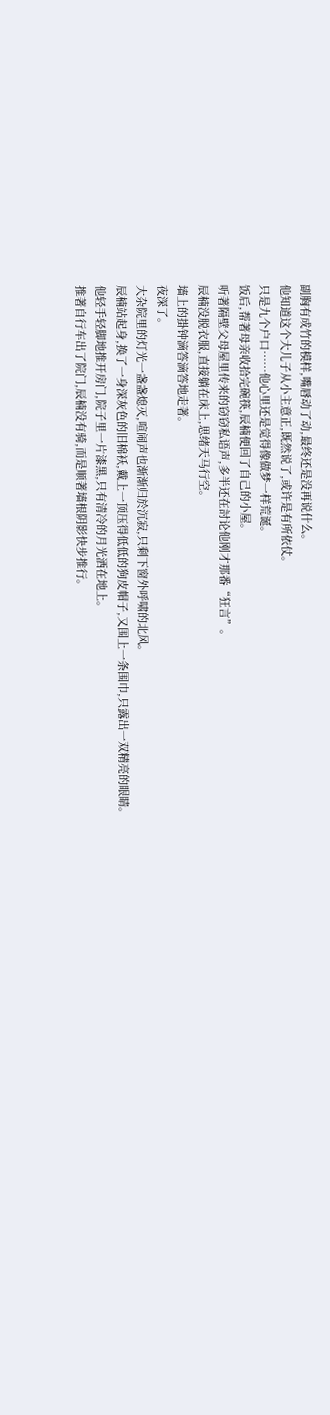副胸有成竹的模样,嘴唇动了动,最终还是没再说什么。
他知道这个大儿子从小主意正,既然说了,或许是有所依仗。
只是九个户口……他心里还是觉得像做梦一样荒诞。
饭后,帮著母亲收拾完碗筷,辰楠便回了自己的小屋。
听著隔壁父母屋里传来的窃窃私语声,多半还在討论他刚才那番“狂言”。
辰楠没脱衣服,直接躺在床上,思绪天马行空。
墙上的掛钟滴答滴答地走著。
夜深了。
大杂院里的灯光一盏盏熄灭,喧闹声也渐渐归於沉寂,只剩下窗外呼啸的北风。
辰楠站起身,换了一身深灰色的旧棉袄,戴上一顶压得低低的狗皮帽子,又围上一条围巾,只露出一双精亮的眼睛。
他轻手轻脚地推开房门,院子里一片漆黑,只有清冷的月光洒在地上。
推著自行车出了院门,辰楠没有骑,而是顺著墙根阴影快步推行。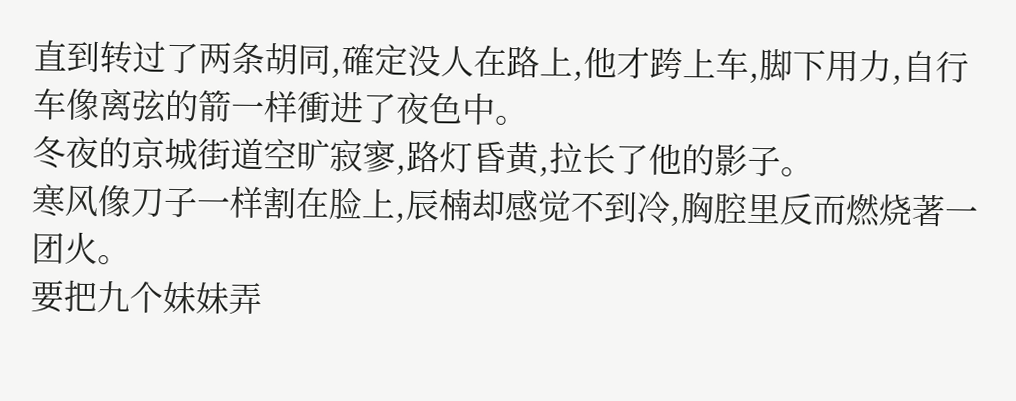直到转过了两条胡同,確定没人在路上,他才跨上车,脚下用力,自行车像离弦的箭一样衝进了夜色中。
冬夜的京城街道空旷寂寥,路灯昏黄,拉长了他的影子。
寒风像刀子一样割在脸上,辰楠却感觉不到冷,胸腔里反而燃烧著一团火。
要把九个妹妹弄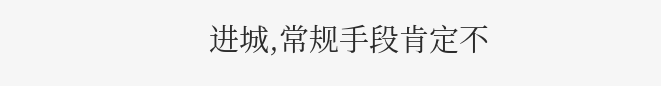进城,常规手段肯定不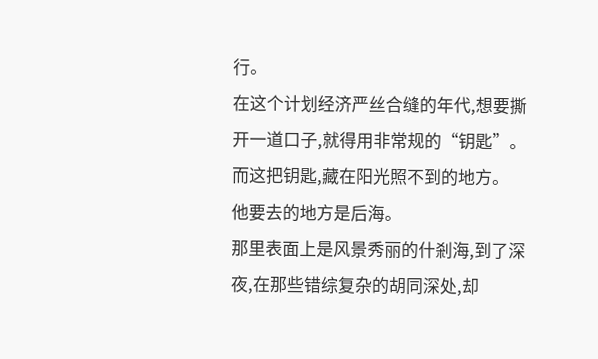行。
在这个计划经济严丝合缝的年代,想要撕开一道口子,就得用非常规的“钥匙”。
而这把钥匙,藏在阳光照不到的地方。
他要去的地方是后海。
那里表面上是风景秀丽的什剎海,到了深夜,在那些错综复杂的胡同深处,却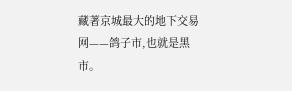藏著京城最大的地下交易网——鸽子市,也就是黑市。